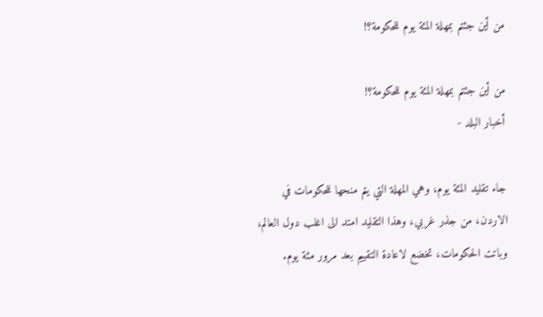من أين جئتم بمهلة المئة يوم للحكومة؟!

من أين جئتم بمهلة المئة يوم للحكومة؟!
أخبار البلد -

جاء تقليد المئة يوم، وهي المهلة التي يتم منحها للحكومات في الاردن، من جذر غربي، وهذا التقليد امتد الى اغلب دول العالم، وباتت الحكومات، تخضع لاعادة التقييم بعد مرور مئة يوم.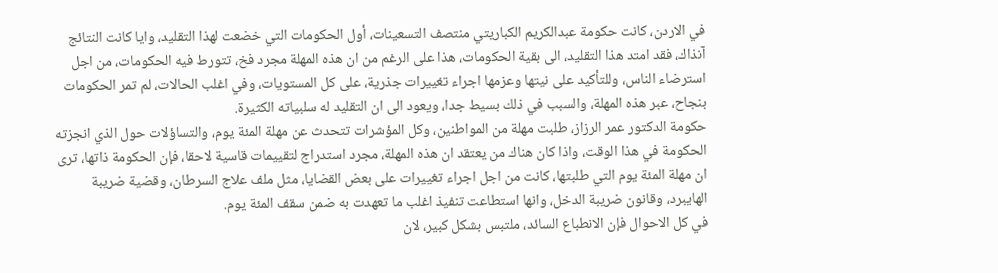في الاردن، كانت حكومة عبدالكريم الكباريتي منتصف التسعينات، أول الحكومات التي خضعت لهذا التقليد، وايا كانت النتائج آنذاك، فقد امتد هذا التقليد، الى بقية الحكومات، هذا على الرغم من ان هذه المهلة مجرد فخ، تتورط فيه الحكومات، من اجل استرضاء الناس، وللتأكيد على نيتها وعزمها اجراء تغييرات جذرية، على كل المستويات، وفي اغلب الحالات، لم تمر الحكومات بنجاح، عبر هذه المهلة، والسبب في ذلك بسيط جدا، ويعود الى ان التقليد له سلبياته الكثيرة.
حكومة الدكتور عمر الرزاز، طلبت مهلة من المواطنين، وكل المؤشرات تتحدث عن مهلة المئة يوم، والتساؤلات حول الذي انجزته الحكومة في هذا الوقت، واذا كان هناك من يعتقد ان هذه المهلة، مجرد استدراج لتقييمات قاسية لاحقا، فإن الحكومة ذاتها، ترى ان مهلة المئة يوم التي طلبتها، كانت من اجل اجراء تغييرات على بعض القضايا، مثل ملف علاج السرطان، وقضية ضريبة الهايبرد، وقانون ضريبة الدخل، وانها استطاعت تنفيذ اغلب ما تعهدت به ضمن سقف المئة يوم.
في كل الاحوال فإن الانطباع السائد، ملتبس بشكل كبير، لان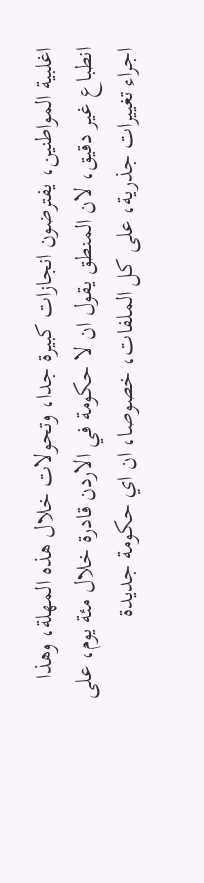اغلبية المواطنين، يفترضون انجازات كبيرة جدا، وتحولات خلال هذه المهلة، وهذا انطباع غير دقيق، لان المنطق يقول ان لا حكومة في الاردن قادرة خلال مئة يوم، على اجراء تغييرات جذرية، على كل الملفات، خصوصا، ان اي حكومة جديدة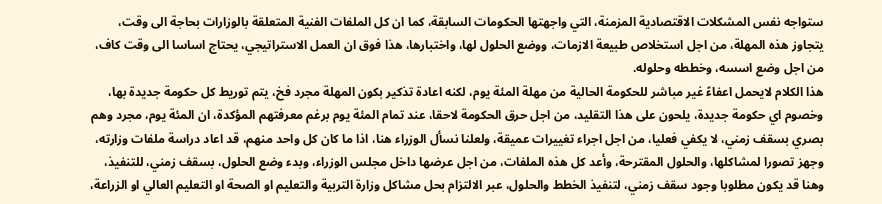ستواجه نفس المشكلات الاقتصادية المزمنة، التي واجهتها الحكومات السابقة، كما ان كل الملفات الفنية المتعلقة بالوزارات بحاجة الى وقت، يتجاوز هذه المهلة، من اجل استخلاص طبيعة الازمات، ووضع الحلول لها، واختبارها، هذا فوق ان العمل الاستراتيجي، يحتاج اساسا الى وقت كاف، من اجل وضع اسسه، وخططه وحلوله.
هذا الكلام لايحمل اعفاءً غير مباشر للحكومة الحالية من مهلة المئة يوم، لكنه اعادة تذكير بكون المهلة مجرد فخ، يتم توريط كل حكومة جديدة بها، وخصوم اي حكومة جديدة، يلحون على هذا التقليد، من اجل حرق الحكومة لاحقا، عند تمام المئة يوم برغم معرفتهم المؤكدة، ان المئة يوم، مجرد وهم بصري بسقف زمني، لا يكفي فعليا، من اجل اجراء تغييرات عميقة، ولعلنا نسأل الوزراء هنا، اذا ما كان كل واحد منهم، قد اعاد دراسة ملفات وزارته، وجهز تصورا لمشاكلها، والحلول المقترحة، وأعد كل هذه الملفات، من اجل عرضها داخل مجلس الوزراء، وبدء وضع الحلول، بسقف زمني، للتنفيذ، وهنا قد يكون مطلوبا وجود سقف زمني، لتنفيذ الخطط والحلول، عبر الالتزام بحل مشاكل وزارة التربية والتعليم او الصحة او التعليم العالي او الزراعة،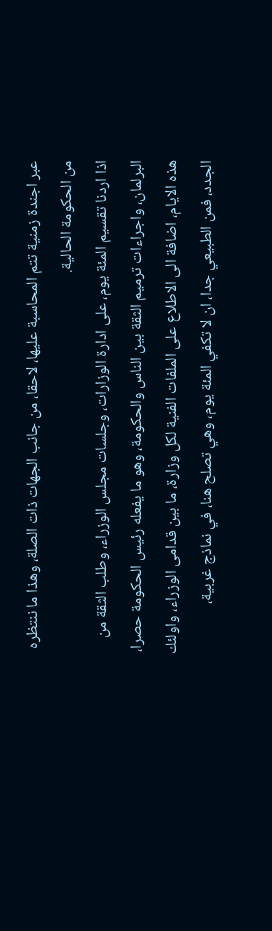عبر اجندة زمنية تتم المحاسبة عليها، لاحقا، من جانب الجهات ذات الصلة، وهذا ما ننتظره من الحكومة الحالية.
اذا اردنا تقسيم المئة يوم، على ادارة الوزارات، وجلسات مجلس الوزراء، وطلب الثقة من البرلمان، واجراءات ترميم الثقة بين الناس والحكومة، وهو ما يفعله رئيس الحكومة حصرا، هذه الايام، اضافة الى الاطلاع على الملفات الفنية لكل وزارة، ما بين قدامى الوزراء، واولئك الجدد، فمن الطبيعي جدا، ان لا تكفي المئة يوم، وهي تصلح هنا، في نماذج غربية،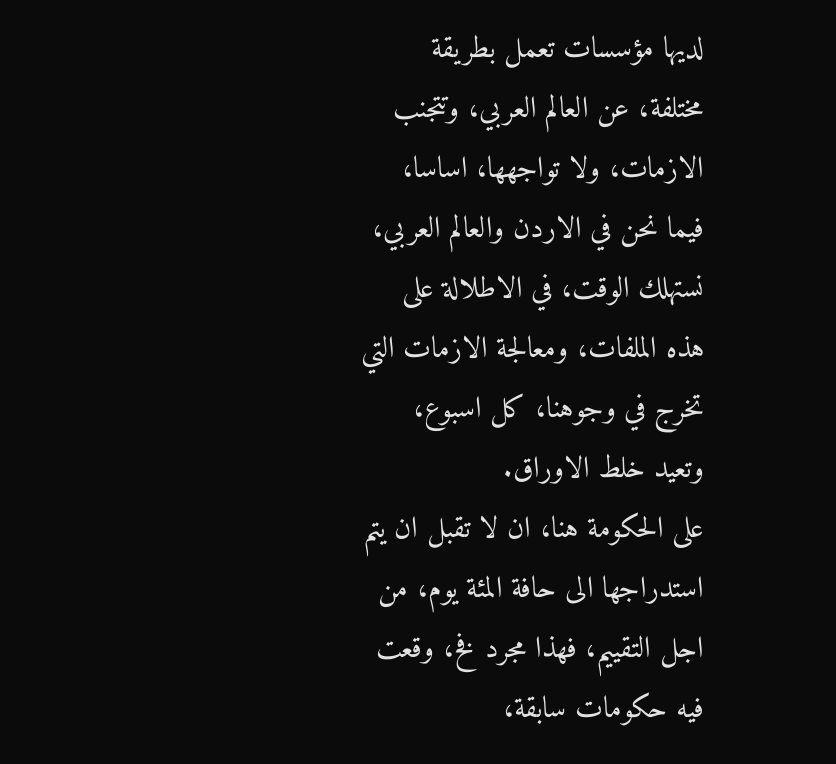لديها مؤسسات تعمل بطريقة مختلفة، عن العالم العربي، وتتجنب الازمات، ولا تواجهها، اساسا، فيما نحن في الاردن والعالم العربي، نستهلك الوقت، في الاطلالة على هذه الملفات، ومعالجة الازمات التي تخرج في وجوهنا، كل اسبوع، وتعيد خلط الاوراق.
على الحكومة هنا، ان لا تقبل ان يتم استدراجها الى حافة المئة يوم، من اجل التقييم، فهذا مجرد فخ، وقعت فيه حكومات سابقة،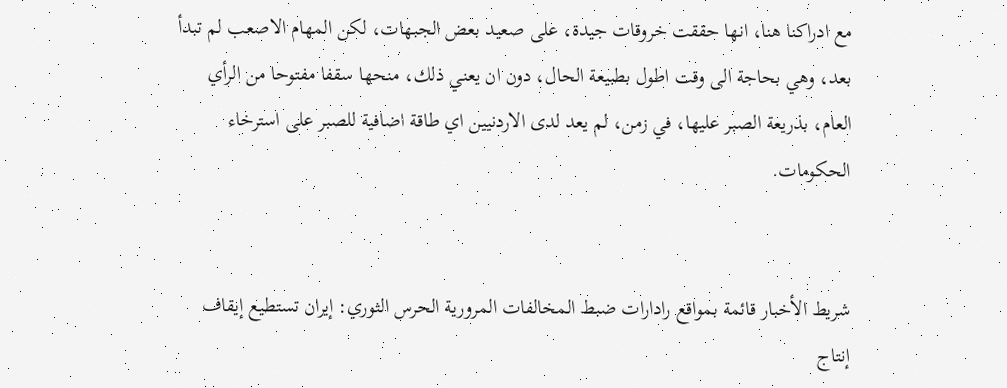مع ادراكنا هنا، انها حققت خروقات جيدة، على صعيد بعض الجبهات، لكن المهام الاصعب لم تبدأ بعد، وهي بحاجة الى وقت اطول بطبيعة الحال، دون ان يعني ذلك، منحها سقفا مفتوحا من الرأي العام، بذريعة الصبر عليها، في زمن، لم يعد لدى الاردنيين اي طاقة اضافية للصبر على استرخاء الحكومات.


شريط الأخبار قائمة بمواقع رادارات ضبط المخالفات المرورية الحرس الثوري: إيران تستطيع إيقاف إنتاج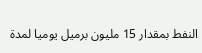النفط بمقدار 15 مليون برميل يوميا لمدة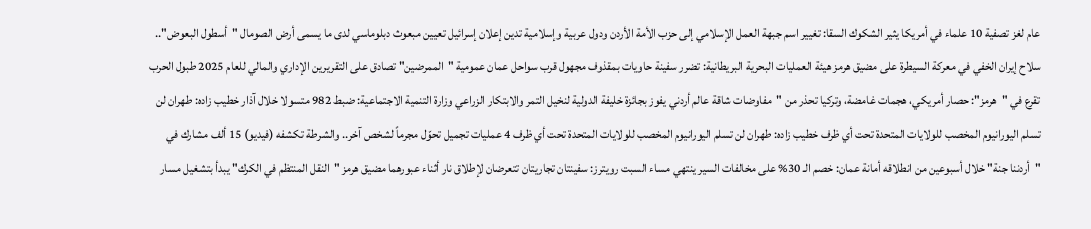عام لغز تصفية 10 علماء في أمريكا يثير الشكوك السقا: تغيير اسم جبهة العمل الإسلامي إلى حزب الأمة الأردن ودول عربية وإسلامية تدين إعلان إسرائيل تعيين مبعوث دبلوماسي لدى ما يسمى أرض الصومال "أسطول البعوض".. سلاح إيران الخفي في معركة السيطرة على مضيق هرمز هيئة العمليات البحرية البريطانية: تضرر سفينة حاويات بمقذوف مجهول قرب سواحل عمان عمومية "الممرضين" تصادق على التقريرين الإداري والمالي للعام 2025 طبول الحرب تقرع في "هرمز": حصار أمريكي، هجمات غامضة، وتركيا تحذر من "مفاوضات شاقة عالم أردني يفوز بجائزة خليفة الدولية لنخيل التمر والابتكار الزراعي وزارة التنمية الاجتماعية: ضبط 982 متسولا خلال آذار خطيب زاده: طهران لن تسلم اليورانيوم المخصب للولايات المتحدة تحت أي ظرف خطيب زاده: طهران لن تسلم اليورانيوم المخصب للولايات المتحدة تحت أي ظرف 4 عمليات تجميل تحوّل مجرماً لشخص آخر.. والشرطة تكشفه (فيديو) 15 ألف مشارك في "أردننا جنة" خلال أسبوعين من انطلاقه أمانة عمان: خصم الـ 30% على مخالفات السير ينتهي مساء السبت رويترز: سفينتان تجاريتان تتعرضان لإطلاق نار أثناء عبورهما مضيق هرمز "النقل المنتظم في الكرك" يبدأ بتشغيل مسار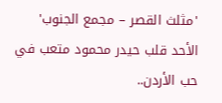'مثلث القصر – مجمع الجنوب' الأحد قلب حيدر محمود متعب في حب الأردن..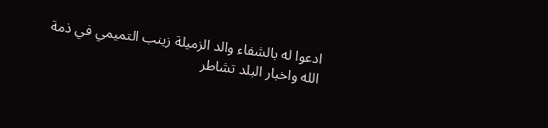ادعوا له بالشفاء والد الزميلة زينب التميمي في ذمة الله واخبار البلد تشاطر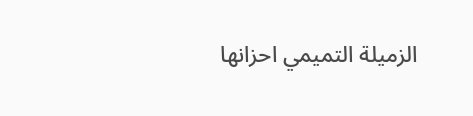الزميلة التميمي احزانها